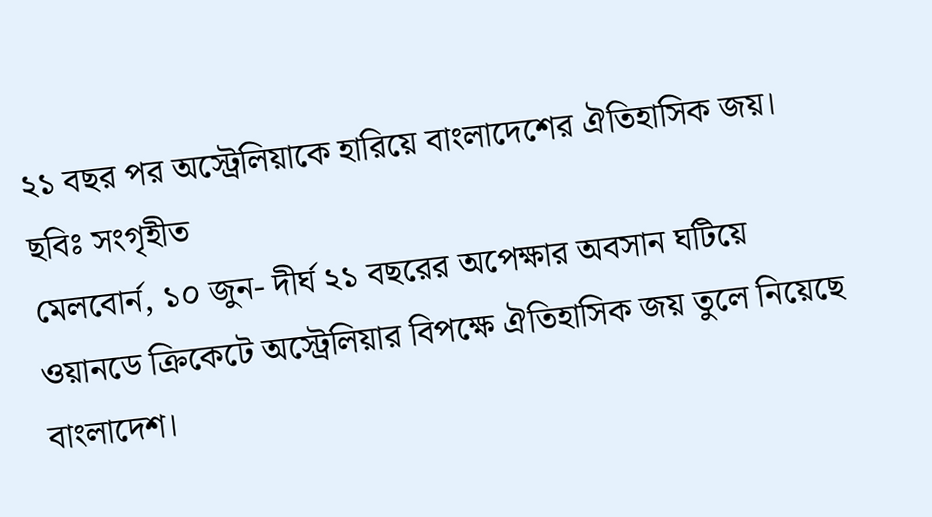২১ বছর পর অস্ট্রেলিয়াকে হারিয়ে বাংলাদেশের ঐতিহাসিক জয়। ছবিঃ সংগৃহীত
মেলবোর্ন, ১০ জুন- দীর্ঘ ২১ বছরের অপেক্ষার অবসান ঘটিয়ে ওয়ানডে ক্রিকেটে অস্ট্রেলিয়ার বিপক্ষে ঐতিহাসিক জয় তুলে নিয়েছে বাংলাদেশ।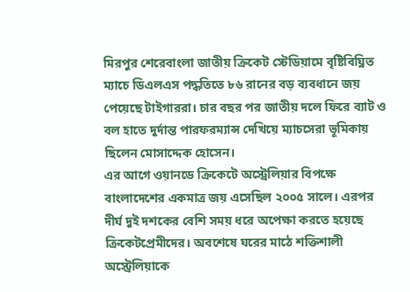মিরপুর শেরেবাংলা জাতীয় ক্রিকেট স্টেডিয়ামে বৃষ্টিবিঘ্নিত ম্যাচে ডিএলএস পদ্ধতিতে ৮৬ রানের বড় ব্যবধানে জয় পেয়েছে টাইগাররা। চার বছর পর জাতীয় দলে ফিরে ব্যাট ও বল হাতে দুর্দান্ত পারফরম্যান্স দেখিয়ে ম্যাচসেরা ভূমিকায় ছিলেন মোসাদ্দেক হোসেন।
এর আগে ওয়ানডে ক্রিকেটে অস্ট্রেলিয়ার বিপক্ষে বাংলাদেশের একমাত্র জয় এসেছিল ২০০৫ সালে। এরপর দীর্ঘ দুই দশকের বেশি সময় ধরে অপেক্ষা করতে হয়েছে ক্রিকেটপ্রেমীদের। অবশেষে ঘরের মাঠে শক্তিশালী অস্ট্রেলিয়াকে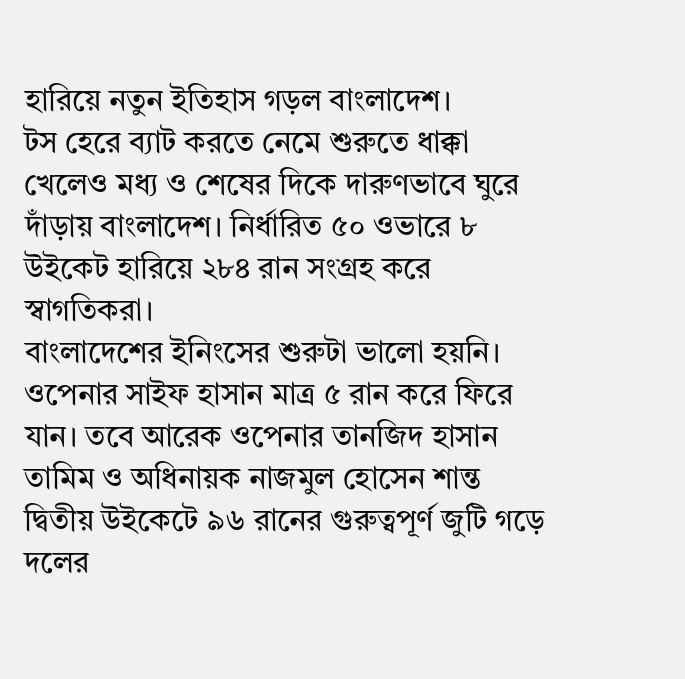হারিয়ে নতুন ইতিহাস গড়ল বাংলাদেশ।
টস হেরে ব্যাট করতে নেমে শুরুতে ধাক্কা খেলেও মধ্য ও শেষের দিকে দারুণভাবে ঘুরে দাঁড়ায় বাংলাদেশ। নির্ধারিত ৫০ ওভারে ৮ উইকেট হারিয়ে ২৮৪ রান সংগ্রহ করে স্বাগতিকরা।
বাংলাদেশের ইনিংসের শুরুটা ভালো হয়নি। ওপেনার সাইফ হাসান মাত্র ৫ রান করে ফিরে যান। তবে আরেক ওপেনার তানজিদ হাসান তামিম ও অধিনায়ক নাজমুল হোসেন শান্ত দ্বিতীয় উইকেটে ৯৬ রানের গুরুত্বপূর্ণ জুটি গড়ে দলের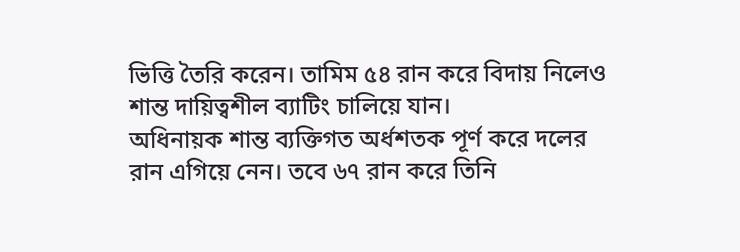ভিত্তি তৈরি করেন। তামিম ৫৪ রান করে বিদায় নিলেও শান্ত দায়িত্বশীল ব্যাটিং চালিয়ে যান।
অধিনায়ক শান্ত ব্যক্তিগত অর্ধশতক পূর্ণ করে দলের রান এগিয়ে নেন। তবে ৬৭ রান করে তিনি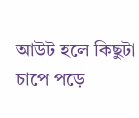আউট হলে কিছুটা চাপে পড়ে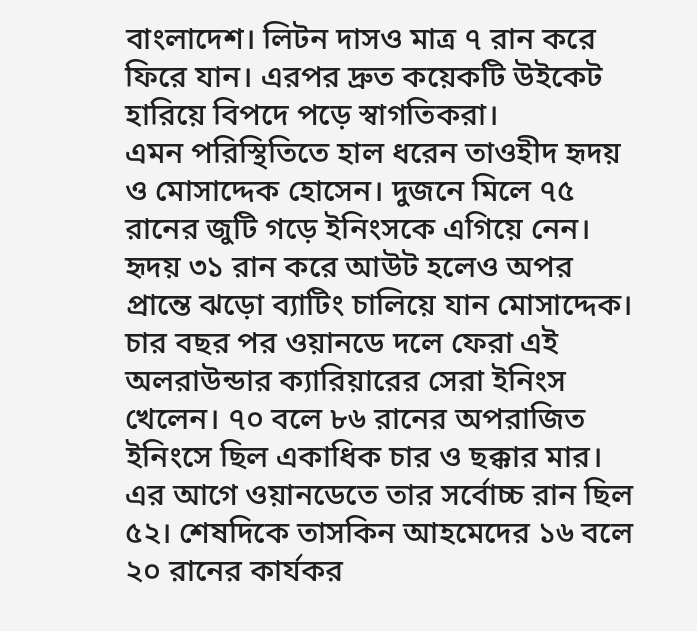বাংলাদেশ। লিটন দাসও মাত্র ৭ রান করে ফিরে যান। এরপর দ্রুত কয়েকটি উইকেট হারিয়ে বিপদে পড়ে স্বাগতিকরা।
এমন পরিস্থিতিতে হাল ধরেন তাওহীদ হৃদয় ও মোসাদ্দেক হোসেন। দুজনে মিলে ৭৫ রানের জুটি গড়ে ইনিংসকে এগিয়ে নেন। হৃদয় ৩১ রান করে আউট হলেও অপর প্রান্তে ঝড়ো ব্যাটিং চালিয়ে যান মোসাদ্দেক।
চার বছর পর ওয়ানডে দলে ফেরা এই অলরাউন্ডার ক্যারিয়ারের সেরা ইনিংস খেলেন। ৭০ বলে ৮৬ রানের অপরাজিত ইনিংসে ছিল একাধিক চার ও ছক্কার মার। এর আগে ওয়ানডেতে তার সর্বোচ্চ রান ছিল ৫২। শেষদিকে তাসকিন আহমেদের ১৬ বলে ২০ রানের কার্যকর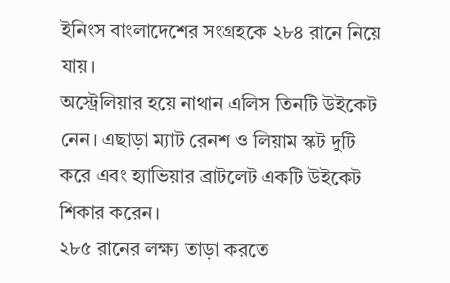ইনিংস বাংলাদেশের সংগ্রহকে ২৮৪ রানে নিয়ে যায়।
অস্ট্রেলিয়ার হয়ে নাথান এলিস তিনটি উইকেট নেন। এছাড়া ম্যাট রেনশ ও লিয়াম স্কট দুটি করে এবং হ্যাভিয়ার ব্রাটলেট একটি উইকেট শিকার করেন।
২৮৫ রানের লক্ষ্য তাড়া করতে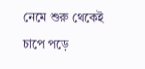নেমে শুরু থেকেই চাপে পড়ে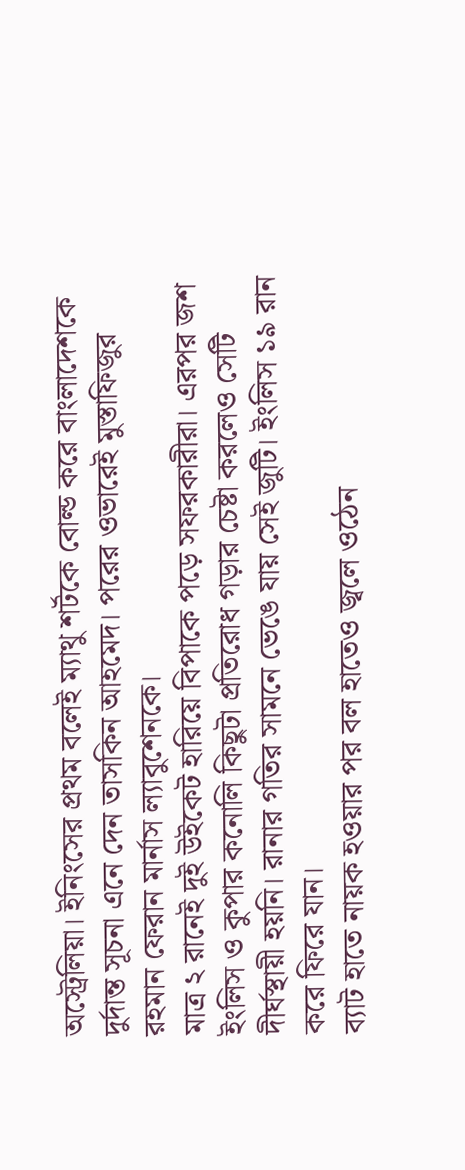অস্ট্রেলিয়া। ইনিংসের প্রথম বলেই ম্যাথু শর্টকে বোল্ড করে বাংলাদেশকে দুর্দান্ত সূচনা এনে দেন তাসকিন আহমেদ। পরের ওভারেই মুস্তাফিজুর রহমান ফেরান মার্নাস ল্যাবুশেনকে।
মাত্র ২ রানেই দুই উইকেট হারিয়ে বিপাকে পড়ে সফরকারীরা। এরপর জশ ইংলিস ও কুপার কনোলি কিছুটা প্রতিরোধ গড়ার চেষ্টা করলেও সেটি দীর্ঘস্থায়ী হয়নি। রানার গতির সামনে ভেঙে যায় সেই জুটি। ইংলিস ১৯ রান করে ফিরে যান।
ব্যাট হাতে নায়ক হওয়ার পর বল হাতেও জ্বলে ওঠেন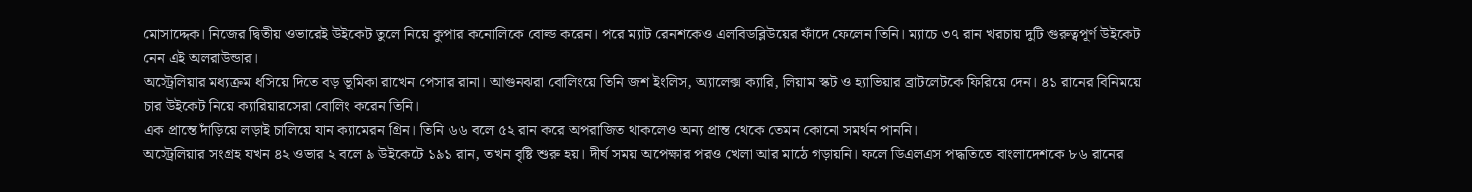মোসাদ্দেক। নিজের দ্বিতীয় ওভারেই উইকেট তুলে নিয়ে কুপার কনোলিকে বোল্ড করেন। পরে ম্যাট রেনশকেও এলবিডব্লিউয়ের ফাঁদে ফেলেন তিনি। ম্যাচে ৩৭ রান খরচায় দুটি গুরুত্বপূর্ণ উইকেট নেন এই অলরাউন্ডার।
অস্ট্রেলিয়ার মধ্যক্রম ধসিয়ে দিতে বড় ভূমিকা রাখেন পেসার রানা। আগুনঝরা বোলিংয়ে তিনি জশ ইংলিস, অ্যালেক্স ক্যারি, লিয়াম স্কট ও হ্যাভিয়ার ব্রাটলেটকে ফিরিয়ে দেন। ৪১ রানের বিনিময়ে চার উইকেট নিয়ে ক্যারিয়ারসেরা বোলিং করেন তিনি।
এক প্রান্তে দাঁড়িয়ে লড়াই চালিয়ে যান ক্যামেরন গ্রিন। তিনি ৬৬ বলে ৫২ রান করে অপরাজিত থাকলেও অন্য প্রান্ত থেকে তেমন কোনো সমর্থন পাননি।
অস্ট্রেলিয়ার সংগ্রহ যখন ৪২ ওভার ২ বলে ৯ উইকেটে ১৯১ রান, তখন বৃষ্টি শুরু হয়। দীর্ঘ সময় অপেক্ষার পরও খেলা আর মাঠে গড়ায়নি। ফলে ডিএলএস পদ্ধতিতে বাংলাদেশকে ৮৬ রানের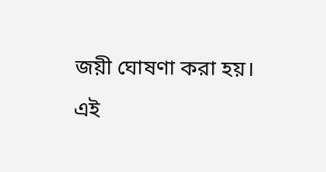জয়ী ঘোষণা করা হয়।
এই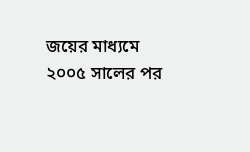জয়ের মাধ্যমে ২০০৫ সালের পর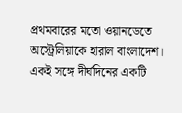প্রথমবারের মতো ওয়ানডেতে অস্ট্রেলিয়াকে হারাল বাংলাদেশ। একই সঙ্গে দীর্ঘদিনের একটি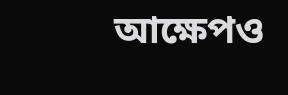আক্ষেপও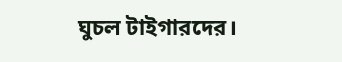ঘুচল টাইগারদের।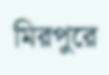মিরপুরে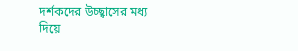দর্শকদের উচ্ছ্বাসের মধ্য দিয়ে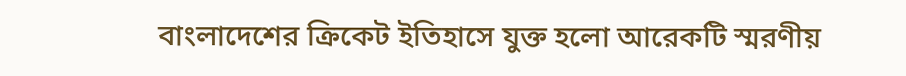বাংলাদেশের ক্রিকেট ইতিহাসে যুক্ত হলো আরেকটি স্মরণীয়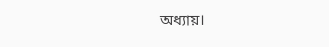অধ্যায়।